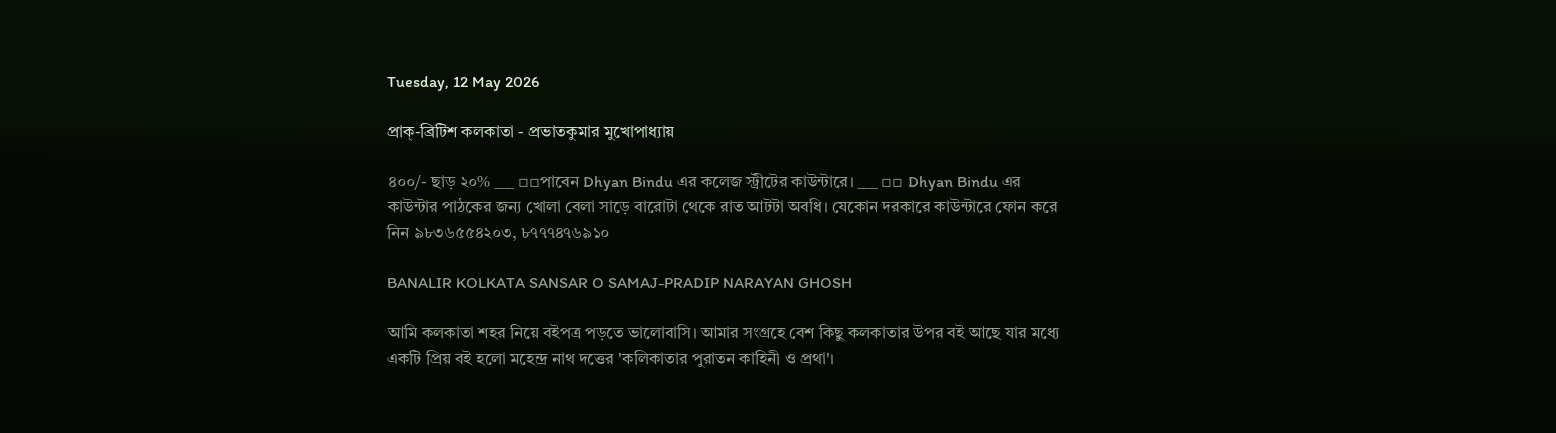Tuesday, 12 May 2026

প্রাক্-ব্রিটিশ কলকাতা - প্রভাতকুমার মুখোপাধ্যায়

৪০০/- ছাড় ২০% ___ ▫▫পাবেন Dhyan Bindu এর কলেজ স্ট্রীটের কাউন্টারে। ___ ▫▫ Dhyan Bindu এর কাউন্টার পাঠকের জন্য খোলা বেলা সাড়ে বারোটা থেকে রাত আটটা অবধি। যেকোন দরকারে কাউন্টারে ফোন করে নিন ৯৮৩৬৫৫৪২০৩, ৮৭৭৭৪৭৬৯১০

BANALIR KOLKATA SANSAR O SAMAJ-PRADIP NARAYAN GHOSH

আমি কলকাতা শহর নিয়ে ব‌ইপত্র পড়তে ভালোবাসি। আমার সংগ্রহে বেশ কিছু কলকাতার উপর ব‌ই আছে যার মধ্যে একটি প্রিয় ব‌ই হলো মহেন্দ্র নাথ দত্তের 'কলিকাতার পুরাতন কাহিনী ও প্রথা'।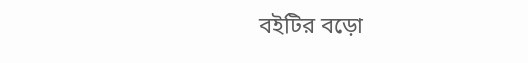ব‌ইটির বড়ো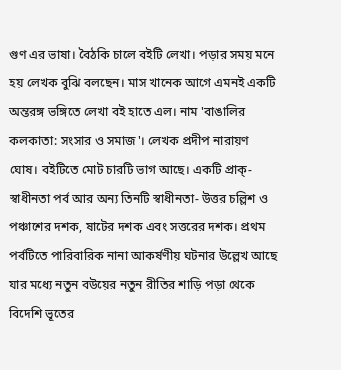গুণ এর ভাষা। বৈঠকি চালে ব‌ইটি লেখা। পড়ার সময় মনে হয় লেখক বুঝি বলছেন। মাস খানেক আগে এমন‌ই একটি অন্তরঙ্গ ভঙ্গিতে লেখা ব‌ই হাতে এল। নাম 'বাঙালির কলকাতা: সংসার ও সমাজ'। লেখক প্রদীপ নারায়ণ ঘোষ। ব‌ইটিতে মোট চারটি ভাগ আছে। একটি প্রাক্-স্বাধীনতা পর্ব আর অন্য তিনটি স্বাধীনতা- উত্তর চল্লিশ ও পঞ্চাশের দশক, ষাটের দশক এবং সত্তরের দশক। প্রথম পর্বটিতে পারিবারিক নানা আকর্ষণীয় ঘটনার উল্লেখ আছে যার মধ্যে নতুন ব‌উয়ের নতুন রীতির শাড়ি পড়া থেকে বিদেশি ভূতের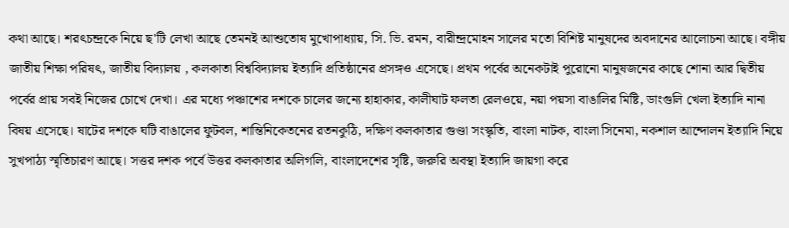কথা আছে। শরৎচন্দ্রকে নিয়ে ছ'টি লেখা আছে তেমন‌ই আশুতোষ মুখোপাধ্যায়, সি. ভি. রমন, বারীন্দ্রমোহন সালের মতো বিশিষ্ট মানুষদের অবদানের আলোচনা আছে।‌ বঙ্গীয় জাতীয় শিক্ষা পরিষৎ, জাতীয় বিদ্যালয় , কলকাতা বিশ্ববিদ্যালয় ইত্যাদি প্রতিষ্ঠানের প্রসঙ্গও এসেছে। প্রথম পর্বের অনেকটাই পুরোনো মানুষজনের কাছে শোনা আর দ্বিতীয় পর্বের প্রায় সব‌ই নিজের চোখে দেখা। এর মধ্যে পঞ্চাশের দশকে চালের জন্যে হাহাকার, কালীঘাট ফলতা রেলওয়ে, নয়া পয়সা বাঙালির মিষ্টি, ডাংগুলি খেলা ইত্যাদি নানা বিষয় এসেছে। ষাটের দশকে ঘটি বাঙালের ফুটবল, শান্তিনিকেতনের রতনকুঠি, দক্ষিণ কলকাতার গুণ্ডা সংস্কৃতি, বাংলা নাটক, বাংলা সিনেমা, নকশাল আন্দোলন ইত্যাদি নিয়ে সুখপাঠ্য স্মৃতিচারণ আছে। সত্তর দশক পর্বে উত্তর কলকাতার অলিগলি, বাংলাদেশের সৃষ্টি, জরুরি অবস্থা ইত্যাদি জায়গা করে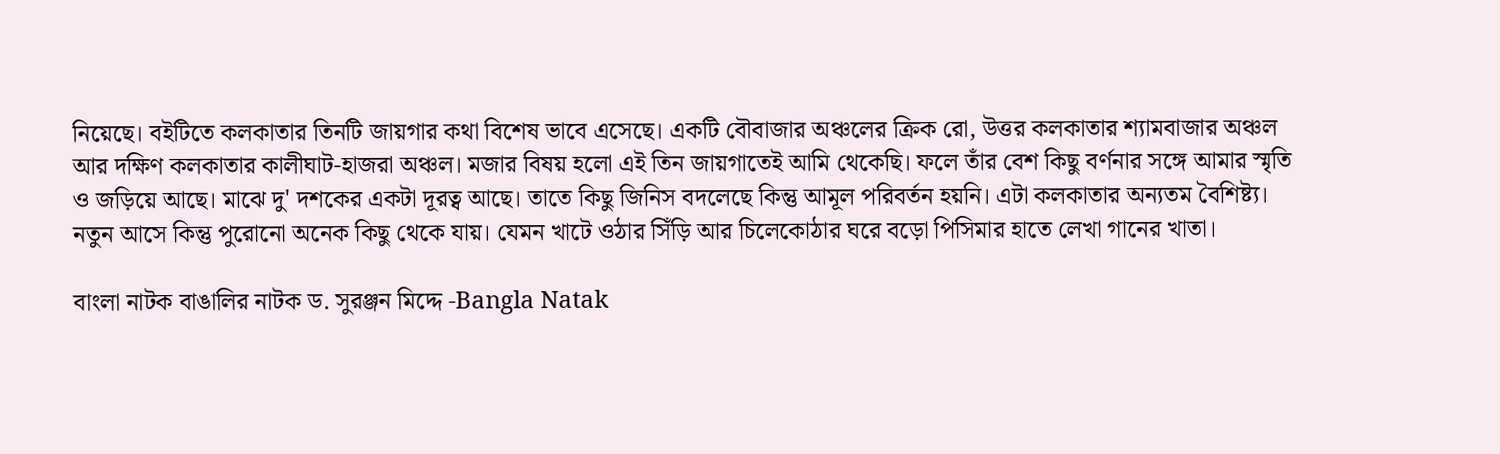নিয়েছে। ব‌ইটিতে কলকাতার তিনটি জায়গার কথা বিশেষ ভাবে এসেছে। একটি বৌবাজার অঞ্চলের ক্রিক রো, উত্তর কলকাতার শ্যামবাজার অঞ্চল আর দক্ষিণ কলকাতার কালীঘাট-হাজরা অঞ্চল। মজার বিষয় হলো এই তিন জায়গাতেই আমি থেকেছি। ফলে তাঁর বেশ কিছু বর্ণনার সঙ্গে আমার স্মৃতি ও জড়িয়ে আছে। মাঝে দু' দশকের একটা দূরত্ব আছে।‌ তাতে কিছু জিনিস বদলেছে কিন্তু আমূল পরিবর্তন হয়নি। এটা কলকাতার অন্যতম বৈশিষ্ট্য। নতুন আসে কিন্তু পুরোনো অনেক কিছু থেকে যায়। যেমন খাটে ওঠার সিঁড়ি আর চিলেকোঠার ঘরে বড়ো পিসিমার হাতে লেখা গানের খাতা।

বাংলা নাটক বাঙালির নাটক ড. সুরঞ্জন মিদ্দে -Bangla Natak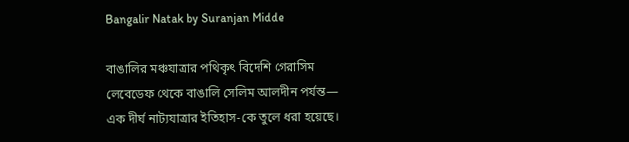Bangalir Natak by Suranjan Midde

বাঙালির মঞ্চযাত্রার পথিকৃৎ বিদেশি গেরাসিম লেবেডেফ থেকে বাঙালি সেলিম আলদীন পর্যন্ত— এক দীর্ঘ নাট্যযাত্রার ইতিহাস-কে তুলে ধরা হয়েছে।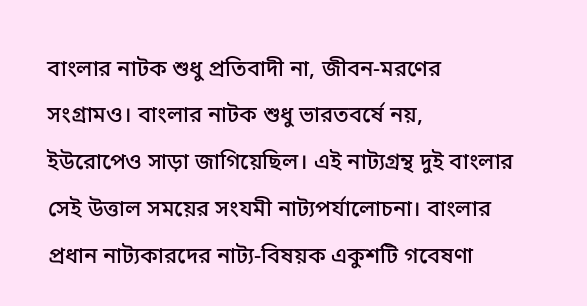বাংলার নাটক শুধু প্রতিবাদী না, জীবন-মরণের সংগ্রামও। বাংলার নাটক শুধু ভারতবর্ষে নয়, ইউরোপেও সাড়া জাগিয়েছিল। এই নাট্যগ্রন্থ দুই বাংলার সেই উত্তাল সময়ের সংযমী নাট্যপর্যালোচনা। বাংলার প্রধান নাট্যকারদের নাট্য-বিষয়ক একুশটি গবেষণা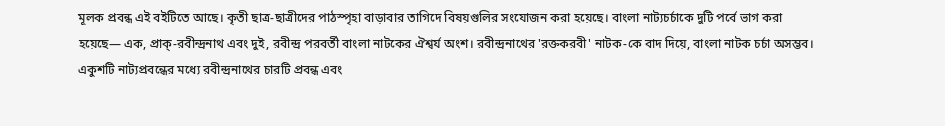মূলক প্রবন্ধ এই বইটিতে আছে। কৃতী ছাত্র-ছাত্রীদের পাঠস্পৃহা বাড়াবার তাগিদে বিষয়গুলির সংযোজন করা হয়েছে। বাংলা নাট্যচর্চাকে দুটি পর্বে ভাগ করা হয়েছে— এক, প্রাক্-রবীন্দ্রনাথ এবং দুই, রবীন্দ্র পরবর্তী বাংলা নাটকের ঐশ্বর্য অংশ। রবীন্দ্রনাথের 'রক্তকরবী' নাটক-কে বাদ দিয়ে, বাংলা নাটক চর্চা অসম্ভব। একুশটি নাট্যপ্রবন্ধের মধ্যে রবীন্দ্রনাথের চারটি প্রবন্ধ এবং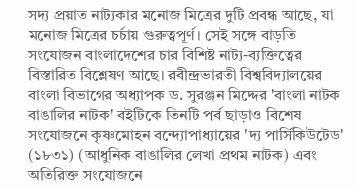সদ্য প্রয়াত নাট্যকার মনোজ মিত্রের দুটি প্রবন্ধ আছে, যা মনোজ মিত্রের চর্চায় গুরুত্বপূর্ণ। সেই সঙ্গে বাড়তি সংযোজন বাংলাদেশের চার বিশিষ্ট নাট্য-ব্যক্তিত্বের বিস্তারিত বিশ্লেষণ আছে। রবীন্দ্রভারতী বিশ্ববিদ্যালয়ের বাংলা বিভাগের অধ্যাপক ড. সুরঞ্জন মিদ্দের 'বাংলা নাটক বাঙালির নাটক' বইটিকে তিনটি পর্ব ছাড়াও বিশেষ সংযোজনে কৃষ্ণমোহন বন্দ্যোপাধ্যায়ের 'দ্য পার্সিকিউটেড' (১৮৩১) (আধুনিক বাঙালির লেখা প্রথম নাটক) এবং অতিরিক্ত সংযোজনে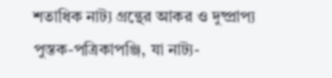শতাধিক নাট্য গ্রন্থের আকর ও দুষ্প্রাপ্য পুস্তক-পত্রিকাপঞ্জি, যা নাট্য-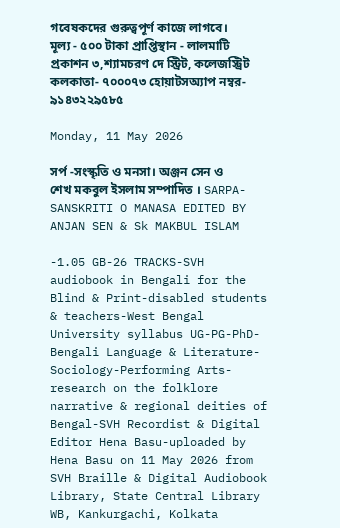গবেষকদের গুরুত্বপূর্ণ কাজে লাগবে।
মূল্য - ৫০০ টাকা প্রাপ্তিস্থান - লালমাটি প্রকাশন ৩,শ্যামচরণ দে স্ট্রিট, কলেজস্ট্রিট কলকাতা- ৭০০০৭৩ হোয়াটসঅ্যাপ নম্বর- ৯১৪৩২২৯৫৮৫

Monday, 11 May 2026

সর্প -সংস্কৃতি ও মনসা। অঞ্জন সেন ও শেখ মকবুল ইসলাম সম্পাদিত । SARPA-SANSKRITI O MANASA EDITED BY ANJAN SEN & Sk MAKBUL ISLAM

-1.05 GB-26 TRACKS-SVH audiobook in Bengali for the Blind & Print-disabled students & teachers-West Bengal University syllabus UG-PG-PhD-Bengali Language & Literature-Sociology-Performing Arts-research on the folklore narrative & regional deities of Bengal-SVH Recordist & Digital Editor Hena Basu-uploaded by Hena Basu on 11 May 2026 from SVH Braille & Digital Audiobook Library, State Central Library WB, Kankurgachi, Kolkata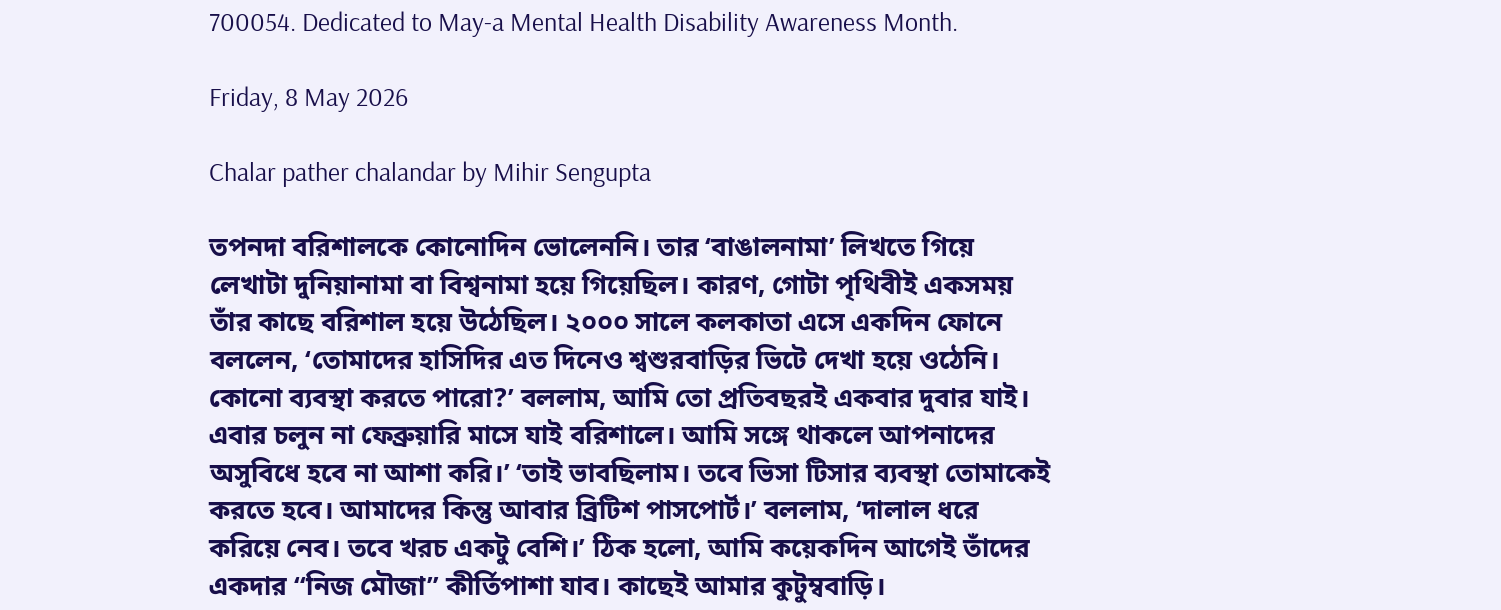700054. Dedicated to May-a Mental Health Disability Awareness Month.

Friday, 8 May 2026

Chalar pather chalandar by Mihir Sengupta

তপনদা বরিশালকে কোনোদিন ভোলেননি। তার ‘বাঙালনামা’ লিখতে গিয়ে লেখাটা দুনিয়ানামা বা বিশ্বনামা হয়ে গিয়েছিল। কারণ, গোটা পৃথিবীই একসময় তাঁর কাছে বরিশাল হয়ে উঠেছিল। ২০০০ সালে কলকাতা এসে একদিন ফোনে বললেন, ‘তোমাদের হাসিদির এত দিনেও শ্বশুরবাড়ির ভিটে দেখা হয়ে ওঠেনি। কোনো ব্যবস্থা করতে পারো?’ বললাম, আমি তো প্রতিবছরই একবার দুবার যাই। এবার চলুন না ফেব্রুয়ারি মাসে যাই বরিশালে। আমি সঙ্গে থাকলে আপনাদের অসুবিধে হবে না আশা করি।’ ‘তাই ভাবছিলাম। তবে ভিসা টিসার ব্যবস্থা তোমাকেই করতে হবে। আমাদের কিন্তু আবার ব্রিটিশ পাসপোর্ট।’ বললাম, ‘দালাল ধরে করিয়ে নেব। তবে খরচ একটু বেশি।’ ঠিক হলো, আমি কয়েকদিন আগেই তাঁদের একদার “নিজ মৌজা” কীর্তিপাশা যাব। কাছেই আমার কুটুম্ববাড়ি।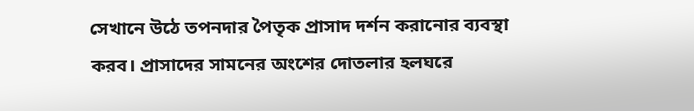সেখানে উঠে তপনদার পৈতৃক প্রাসাদ দর্শন করানোর ব্যবস্থা করব। প্রাসাদের সামনের অংশের দোতলার হলঘরে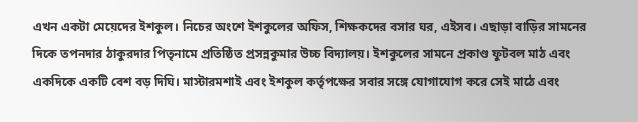এখন একটা মেয়েদের ইশকুল। নিচের অংশে ইশকুলের অফিস, শিক্ষকদের বসার ঘর, এইসব। এছাড়া বাড়ির সামনের দিকে তপনদার ঠাকুরদার পিতৃনামে প্রতিষ্ঠিত প্রসন্নকুমার উচ্চ বিদ্যালয়। ইশকুলের সামনে প্রকাণ্ড ফুটবল মাঠ এবং একদিকে একটি বেশ বড় দিঘি। মাস্টারমশাই এবং ইশকুল কর্তৃপক্ষের সবার সঙ্গে যোগাযোগ করে সেই মাঠে এবং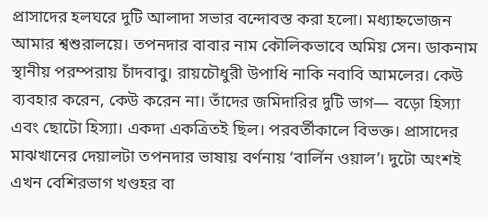প্রাসাদের হলঘরে দুটি আলাদা সভার বন্দোবস্ত করা হলো। মধ্যাহ্নভোজন আমার শ্বশুরালয়ে। তপনদার বাবার নাম কৌলিকভাবে অমিয় সেন। ডাকনাম স্থানীয় পরম্পরায় চাঁদবাবু। রায়চৌধুরী উপাধি নাকি নবাবি আমলের। কেউ ব্যবহার করেন, কেউ করেন না। তাঁদের জমিদারির দুটি ভাগ— বড়ো হিস্যা এবং ছোটো হিস্যা। একদা একত্রিতই ছিল। পরবর্তীকালে বিভক্ত। প্রাসাদের মাঝখানের দেয়ালটা তপনদার ভাষায় বর্ণনায় ‘বার্লিন ওয়াল’। দুটো অংশই এখন বেশিরভাগ খণ্ডহর বা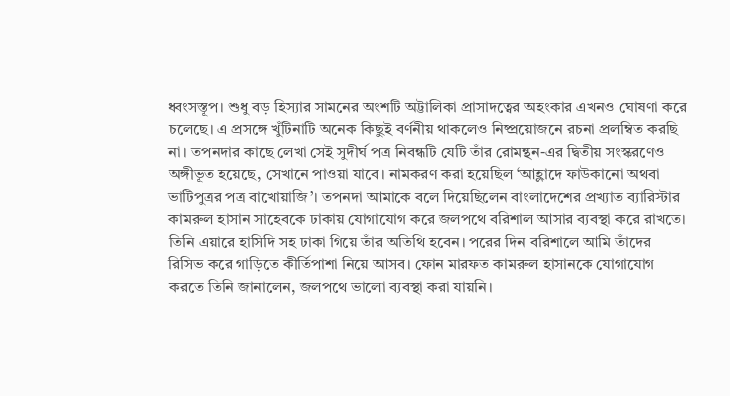ধ্বংসস্তূপ। শুধু বড় হিস্যার সামনের অংশটি অট্টালিকা প্রাসাদত্বের অহংকার এখনও ঘোষণা করে চলেছে। এ প্রসঙ্গে খুঁটিনাটি অনেক কিছুই বর্ণনীয় থাকলেও নিষ্প্রয়োজনে রচনা প্রলম্বিত করছি না। তপনদার কাছে লেখা সেই সুদীর্ঘ পত্র নিবন্ধটি যেটি তাঁর রোমন্থন-এর দ্বিতীয় সংস্করণেও অঙ্গীভূত হয়েছে, সেখানে পাওয়া যাবে। নামকরণ করা হয়েছিল ‘আহ্লাদে ফাউকানো অথবা ভাটিপুত্রর পত্র বাখোয়াজি’। তপনদা আমাকে বলে দিয়েছিলেন বাংলাদেশের প্রখ্যাত ব্যারিস্টার কামরুল হাসান সাহেবকে ঢাকায় যোগাযোগ করে জলপথে বরিশাল আসার ব্যবস্থা করে রাখতে। তিনি এয়ারে হাসিদি সহ ঢাকা গিয়ে তাঁর অতিথি হবেন। পরের দিন বরিশালে আমি তাঁদের রিসিভ করে গাড়িতে কীর্তিপাশা নিয়ে আসব। ফোন মারফত কামরুল হাসানকে যোগাযোগ করতে তিনি জানালেন, জলপথে ভালো ব্যবস্থা করা যায়নি।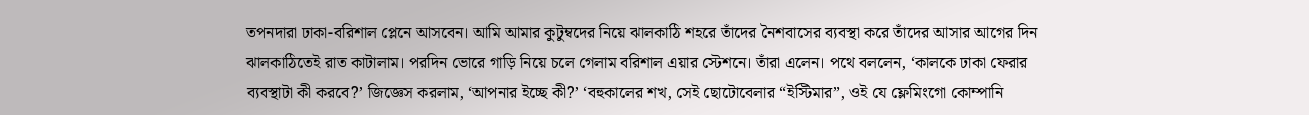তপনদারা ঢাকা-বরিশাল প্লেনে আসবেন। আমি আমার কুটুম্বদের নিয়ে ঝালকাঠি শহরে তাঁদের নৈশবাসের ব্যবস্থা করে তাঁদের আসার আগের দিন ঝালকাঠিতেই রাত কাটালাম। পরদিন ভোরে গাড়ি নিয়ে চলে গেলাম বরিশাল এয়ার স্টেশনে। তাঁরা এলেন। পথে বললেন, ‘কালকে ঢাকা ফেরার ব্যবস্থাটা কী করবে?’ জিজ্ঞেস করলাম, ‘আপনার ইচ্ছে কী?’ ‘বহুকালের শখ, সেই ছোটোবেলার “ইস্টিমার”, ওই যে ফ্লেমিংগো কোম্পানি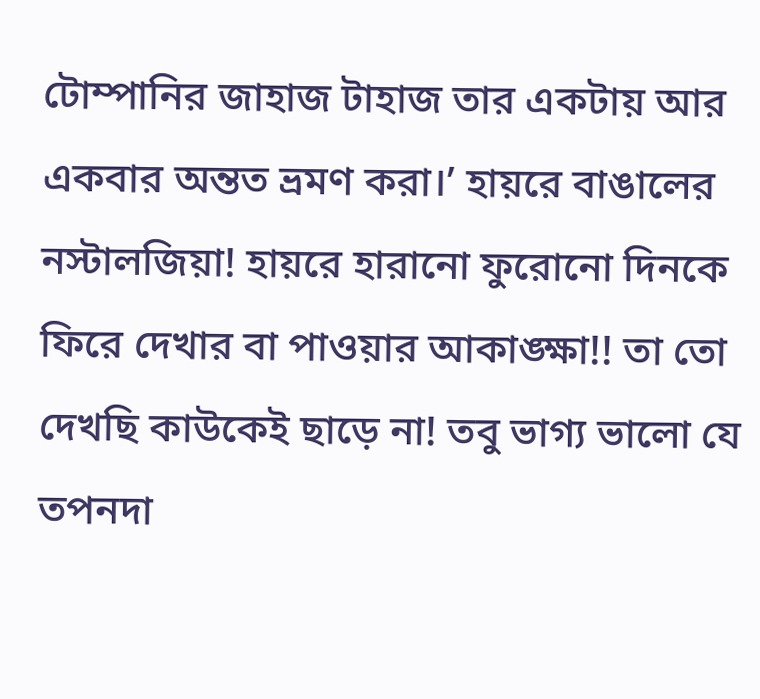টোম্পানির জাহাজ টাহাজ তার একটায় আর একবার অন্তত ভ্রমণ করা।’ হায়রে বাঙালের নস্টালজিয়া! হায়রে হারানো ফুরোনো দিনকে ফিরে দেখার বা পাওয়ার আকাঙ্ক্ষা!! তা তো দেখছি কাউকেই ছাড়ে না! তবু ভাগ্য ভালো যে তপনদা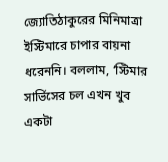জ্যোতিঠাকুরের মিনিমাত্রা ইস্টিমারে চাপার বায়না ধরেননি। বললাম, ‘স্টিমার সার্ভিসের চল এখন খুব একটা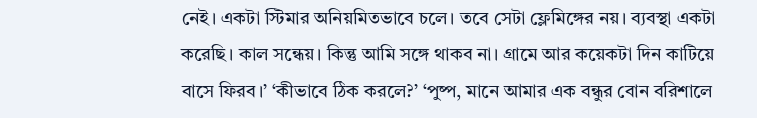নেই। একটা স্টিমার অনিয়মিতভাবে চলে। তবে সেটা ফ্লেমিঙ্গের নয়। ব্যবস্থা একটা করেছি। কাল সন্ধেয়। কিন্তু আমি সঙ্গে থাকব না। গ্রামে আর কয়েকটা দিন কাটিয়ে বাসে ফিরব।’ ‘কীভাবে ঠিক করলে?’ ‘পুষ্প, মানে আমার এক বন্ধুর বোন বরিশালে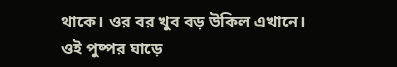থাকে। ওর বর খুব বড় উকিল এখানে। ওই পুষ্পর ঘাড়ে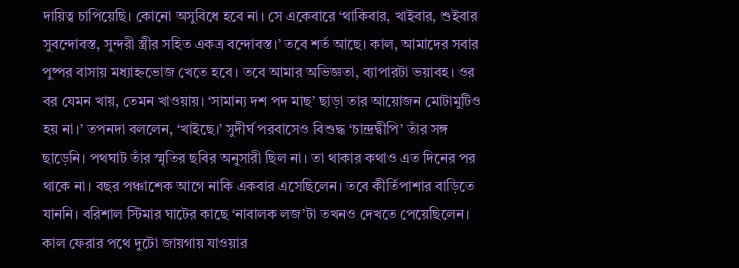দায়িত্ব চাপিয়েছি। কোনো অসুবিধে হবে না। সে একেবারে ‘থাকিবার, খাইবার, শুইবার সুবন্দোবস্ত, সুন্দরী স্ত্রীর সহিত একত্র বন্দোবস্ত।’ তবে শর্ত আছে। কাল, আমাদের সবার পুষ্পর বাসায় মধ্যাহ্নভোজ খেতে হবে। তবে আমার অভিজ্ঞতা, ব্যাপারটা ভয়াবহ। ওর বর যেমন খায়, তেমন খাওয়ায়। ‘সামান্য দশ পদ মাছ’ ছাড়া তার আয়োজন মোটামুটিও হয় না।’ তপনদা বললেন, ‘খাইছে।’ সুদীর্ঘ পরবাসেও বিশুদ্ধ ‘চান্দ্রদ্বীপি’ তাঁর সঙ্গ ছাড়েনি। পথঘাট তাঁর স্মৃতির ছবির অনুসারী ছিল না। তা থাকার কথাও এত দিনের পর থাকে না। বছর পঞ্চাশেক আগে নাকি একবার এসেছিলেন। তবে কীর্তিপাশার বাড়িতে যাননি। বরিশাল স্টিমার ঘাটের কাছে ‘নাবালক লজ’টা তখনও দেখতে পেয়েছিলেন। কাল ফেরার পথে দুটো জায়গায় যাওয়ার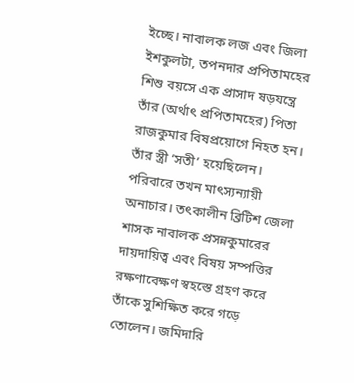ইচ্ছে। নাবালক লজ এবং জিলা ইশকুলটা, তপনদার প্রপিতামহের শিশু বয়সে এক প্রাসাদ ষড়যন্ত্রে তাঁর (অর্থাৎ প্রপিতামহের) পিতা রাজকুমার বিষপ্রয়োগে নিহত হন। তাঁর স্ত্রী ‘সতী’ হয়েছিলেন। পরিবারে তখন মাৎস্যন্যায়ী অনাচার। তৎকালীন ব্রিটিশ জেলা শাসক নাবালক প্রসন্নকুমারের দায়দায়িত্ব এবং বিষয় সম্পত্তির রক্ষণাবেক্ষণ স্বহস্তে গ্রহণ করে তাঁকে সুশিক্ষিত করে গড়ে তোলেন। জমিদারি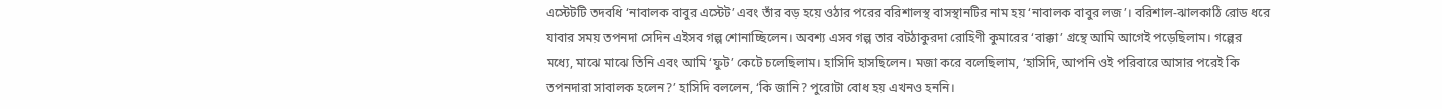এস্টেটটি তদবধি ‘নাবালক বাবুর এস্টেট’ এবং তাঁর বড় হয়ে ওঠার পরের বরিশালস্থ বাসস্থানটির নাম হয় ‘নাবালক বাবুর লজ’। বরিশাল-ঝালকাঠি রোড ধরে যাবার সময় তপনদা সেদিন এইসব গল্প শোনাচ্ছিলেন। অবশ্য এসব গল্প তার বটঠাকুরদা রোহিণী কুমারের ‘বাক্কা’ গ্রন্থে আমি আগেই পড়েছিলাম। গল্পের মধ্যে, মাঝে মাঝে তিনি এবং আমি ‘ফুট’ কেটে চলেছিলাম। হাসিদি হাসছিলেন। মজা করে বলেছিলাম, ‘হাসিদি, আপনি ওই পরিবারে আসার পরেই কি তপনদারা সাবালক হলেন?’ হাসিদি বললেন, ‘কি জানি? পুরোটা বোধ হয় এখনও হননি।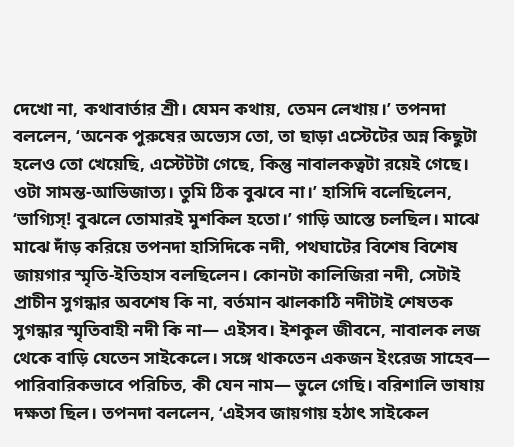দেখো না, কথাবার্তার শ্রী। যেমন কথায়, তেমন লেখায়।’ তপনদা বললেন, ‘অনেক পুরুষের অভ্যেস তো, তা ছাড়া এস্টেটের অন্ন কিছুটা হলেও তো খেয়েছি, এস্টেটটা গেছে, কিন্তু নাবালকত্বটা রয়েই গেছে। ওটা সামন্ত-আভিজাত্য। তুমি ঠিক বুঝবে না।’ হাসিদি বলেছিলেন, ‘ভাগ্যিস্! বুঝলে তোমারই মুশকিল হতো।’ গাড়ি আস্তে চলছিল। মাঝে মাঝে দাঁড় করিয়ে তপনদা হাসিদিকে নদী, পথঘাটের বিশেষ বিশেষ জায়গার স্মৃতি-ইতিহাস বলছিলেন। কোনটা কালিজিরা নদী, সেটাই প্রাচীন সুগন্ধার অবশেষ কি না, বর্তমান ঝালকাঠি নদীটাই শেষতক সুগন্ধার স্মৃতিবাহী নদী কি না— এইসব। ইশকুল জীবনে, নাবালক লজ থেকে বাড়ি যেতেন সাইকেলে। সঙ্গে থাকতেন একজন ইংরেজ সাহেব— পারিবারিকভাবে পরিচিত, কী যেন নাম— ভুলে গেছি। বরিশালি ভাষায় দক্ষতা ছিল। তপনদা বললেন, ‘এইসব জায়গায় হঠাৎ সাইকেল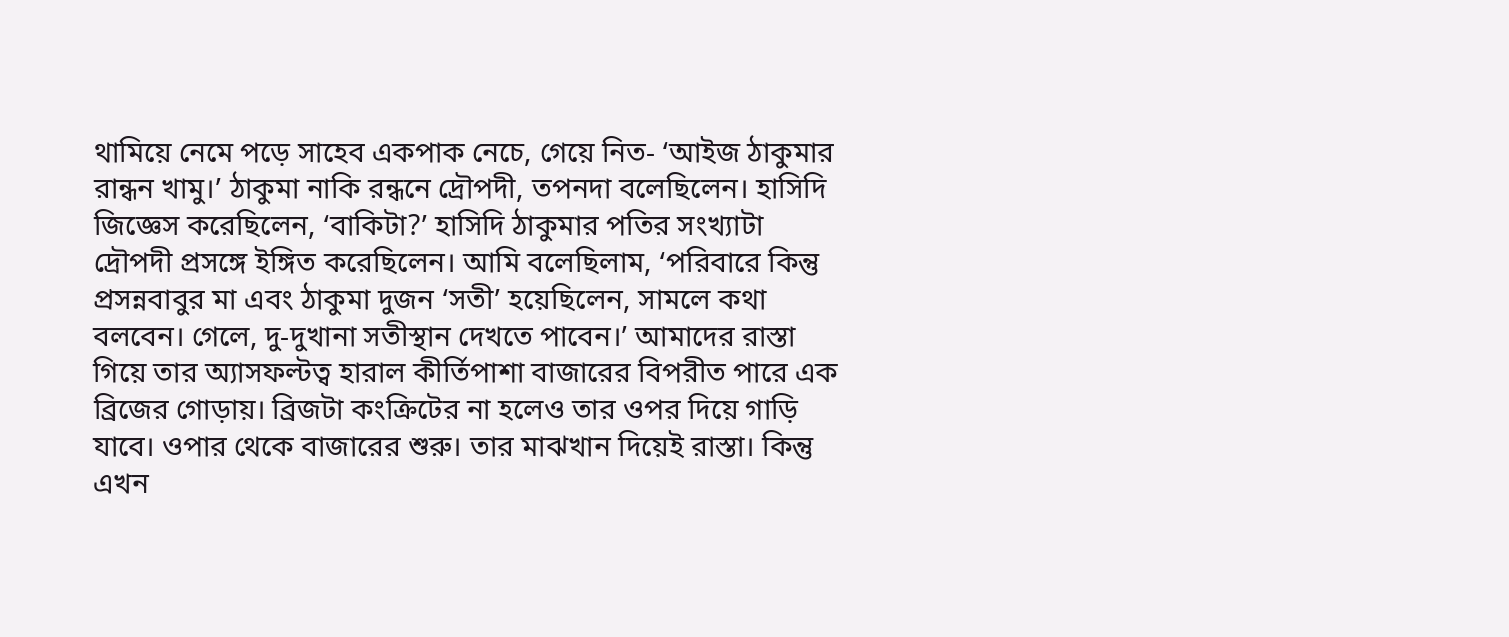থামিয়ে নেমে পড়ে সাহেব একপাক নেচে, গেয়ে নিত- ‘আইজ ঠাকুমার রান্ধন খামু।’ ঠাকুমা নাকি রন্ধনে দ্রৌপদী, তপনদা বলেছিলেন। হাসিদি জিজ্ঞেস করেছিলেন, ‘বাকিটা?’ হাসিদি ঠাকুমার পতির সংখ্যাটা দ্রৌপদী প্রসঙ্গে ইঙ্গিত করেছিলেন। আমি বলেছিলাম, ‘পরিবারে কিন্তু প্রসন্নবাবুর মা এবং ঠাকুমা দুজন ‘সতী’ হয়েছিলেন, সামলে কথা বলবেন। গেলে, দু-দুখানা সতীস্থান দেখতে পাবেন।’ আমাদের রাস্তা গিয়ে তার অ্যাসফল্টত্ব হারাল কীর্তিপাশা বাজারের বিপরীত পারে এক ব্রিজের গোড়ায়। ব্রিজটা কংক্রিটের না হলেও তার ওপর দিয়ে গাড়ি যাবে। ওপার থেকে বাজারের শুরু। তার মাঝখান দিয়েই রাস্তা। কিন্তু এখন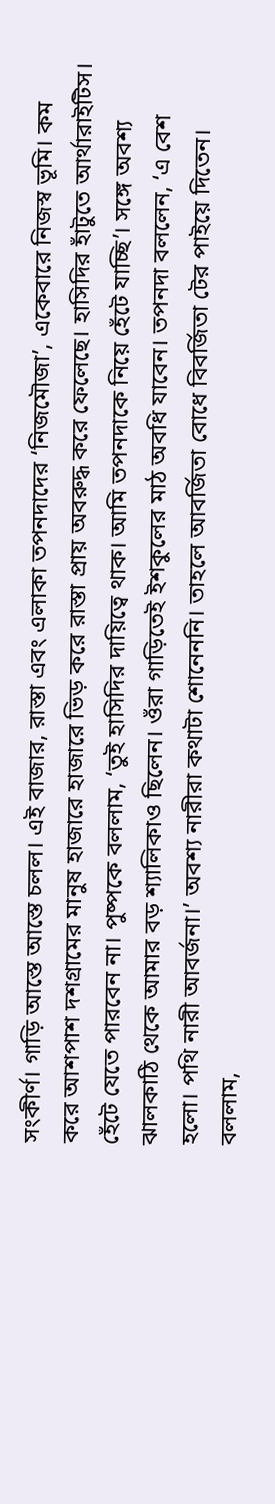সংকীর্ণ। গাড়ি আস্তে আস্তে চলল। এই বাজার, রাস্তা এবং এলাকা তপনদাদের ‘নিজমৌজা’, একেবারে নিজস্ব ভূমি। কম করে আশপাশ দশগ্রামের মানুষ হাজারে হাজারে ভিড় করে রাস্তা প্রায় অবরুদ্ধ করে ফেলেছে। হাসিদির হাঁটুতে আর্থারাইটিস। হেঁটে যেতে পারবেন না। পুষ্পকে বললাম, ‘তুই হাসিদির দায়িত্বে থাক। আমি তপনদাকে নিয়ে হেঁটে যাচ্ছি’। সঙ্গে অবশ্য ঝালকাঠি থেকে আমার বড় শ্যালিকাও ছিলেন। ওঁরা গাড়িতেই ইশকুলের মাঠ অবধি যাবেন। তপনদা বললেন, ‘এ বেশ হলো। পথি নারী আবর্জনা।’ অবশ্য নারীরা কথাটা শোনেননি। তাহলে আবর্জিতা বোধে বিবর্জিতা টের পাইয়ে দিতেন। বললাম,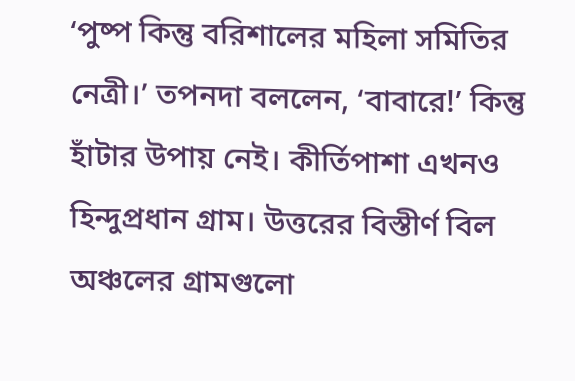‘পুষ্প কিন্তু বরিশালের মহিলা সমিতির নেত্রী।’ তপনদা বললেন, ‘বাবারে!’ কিন্তু হাঁটার উপায় নেই। কীর্তিপাশা এখনও হিন্দুপ্রধান গ্রাম। উত্তরের বিস্তীর্ণ বিল অঞ্চলের গ্রামগুলো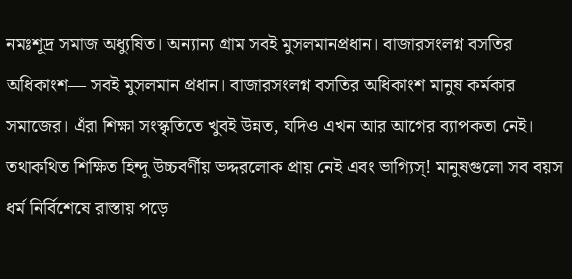নমঃশূদ্র সমাজ অধ্যুষিত। অন্যান্য গ্রাম সবই মুসলমানপ্রধান। বাজারসংলগ্ন বসতির অধিকাংশ— সবই মুসলমান প্রধান। বাজারসংলগ্ন বসতির অধিকাংশ মানুষ কর্মকার সমাজের। এঁরা শিক্ষা সংস্কৃতিতে খুবই উন্নত, যদিও এখন আর আগের ব্যাপকতা নেই। তথাকথিত শিক্ষিত হিন্দু উচ্চবর্ণীয় ভদ্দরলোক প্রায় নেই এবং ভাগ্যিস্! মানুষগুলো সব বয়স ধর্ম নির্বিশেষে রাস্তায় পড়ে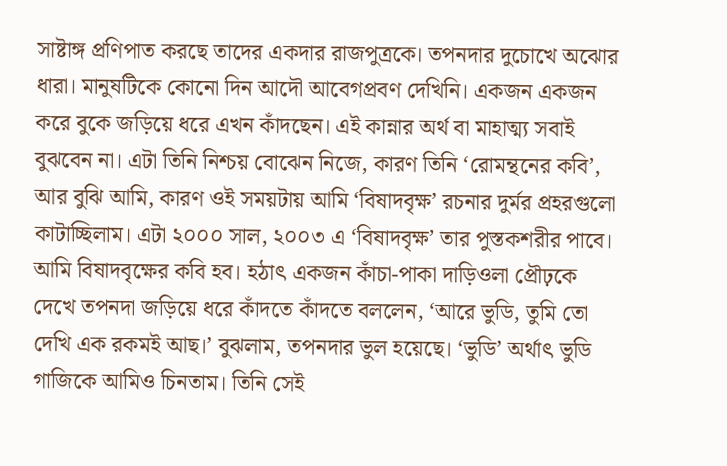সাষ্টাঙ্গ প্রণিপাত করছে তাদের একদার রাজপুত্রকে। তপনদার দুচোখে অঝোর ধারা। মানুষটিকে কোনো দিন আদৌ আবেগপ্রবণ দেখিনি। একজন একজন করে বুকে জড়িয়ে ধরে এখন কাঁদছেন। এই কান্নার অর্থ বা মাহাত্ম্য সবাই বুঝবেন না। এটা তিনি নিশ্চয় বোঝেন নিজে, কারণ তিনি ‘রোমন্থনের কবি’, আর বুঝি আমি, কারণ ওই সময়টায় আমি ‘বিষাদবৃক্ষ’ রচনার দুর্মর প্রহরগুলো কাটাচ্ছিলাম। এটা ২০০০ সাল, ২০০৩ এ ‘বিষাদবৃক্ষ’ তার পুস্তকশরীর পাবে। আমি বিষাদবৃক্ষের কবি হব। হঠাৎ একজন কাঁচা-পাকা দাড়িওলা প্রৌঢ়কে দেখে তপনদা জড়িয়ে ধরে কাঁদতে কাঁদতে বললেন, ‘আরে ভুডি, তুমি তো দেখি এক রকমই আছ।’ বুঝলাম, তপনদার ভুল হয়েছে। ‘ভুডি’ অর্থাৎ ভুডি গাজিকে আমিও চিনতাম। তিনি সেই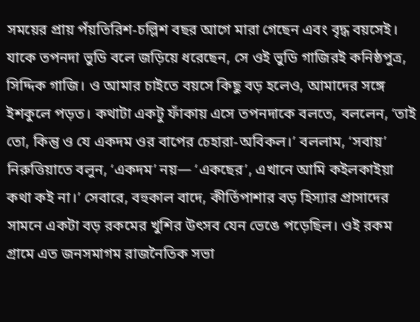সময়ের প্রায় পঁয়তিরিশ-চল্লিশ বছর আগে মারা গেছেন এবং বৃদ্ধ বয়সেই। যাকে তপনদা ভুডি বলে জড়িয়ে ধরেছেন, সে ওই ভুডি গাজিরই কনিষ্ঠপুত্র, সিদ্দিক গাজি। ও আমার চাইতে বয়সে কিছু বড় হলেও, আমাদের সঙ্গে ইশকুলে পড়ত। কথাটা একটু ফাঁকায় এসে তপনদাকে বলতে, বললেন, ‘তাই তো, কিন্তু ও যে একদম ওর বাপের চেহারা-অবিকল।’ বললাম, ‘সবায়’ নিরুত্তিয়াতে বলুন, ‘একদম’ নয়— ‘একছের’, এখানে আমি কইলকাইয়া কথা কই না।’ সেবারে, বহুকাল বাদে, কীর্তিপাশার বড় হিস্যার প্রাসাদের সামনে একটা বড় রকমের খুশির উৎসব যেন ভেঙে পড়েছিল। ওই রকম গ্রামে এত জনসমাগম রাজনৈতিক সভা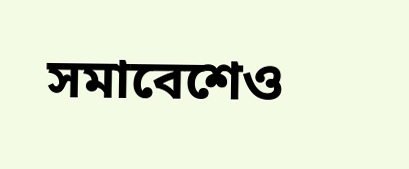সমাবেশেও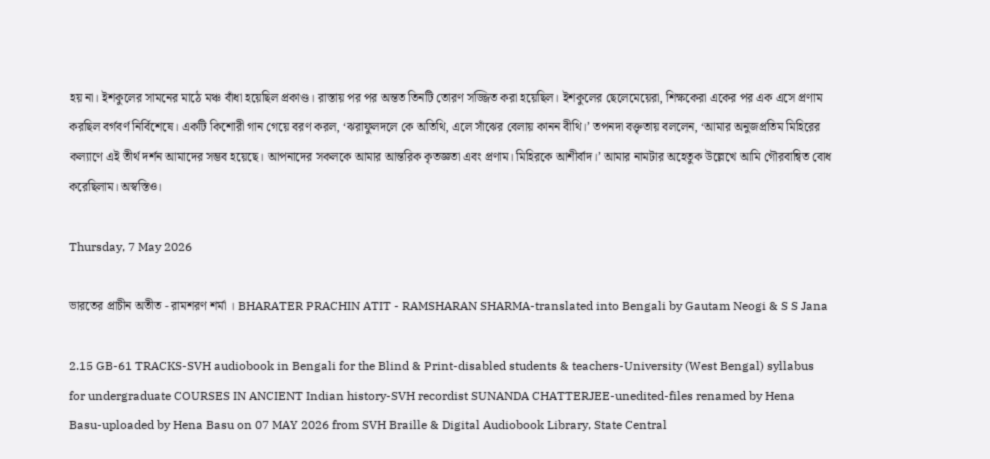হয় না। ইশকুলের সামনের মাঠে মঞ্চ বাঁধা হয়েছিল প্রকাণ্ড। রাস্তায় পর পর অন্তত তিনটি তোরণ সজ্জিত করা হয়েছিল। ইশকুলের ছেলেমেয়েরা, শিক্ষকেরা একের পর এক এসে প্রণাম করছিল বর্গবর্ণ নির্বিশেষে। একটি কিশোরী গান গেয়ে বরণ করল, ‘ঝরাফুলদলে কে অতিথি, এলে সাঁঝের বেলায় কানন বীথি।’ তপনদা বক্তৃতায় বললেন, ‘আমার অনুজপ্রতিম মিহিরের কল্যাণে এই তীর্থ দর্শন আমাদের সম্ভব হয়েছে। আপনাদের সকলকে আমার আন্তরিক কৃতজ্ঞতা এবং প্রণাম। মিহিরকে আশীর্বাদ।’ আমার নামটার অহেতুক উল্লেখে আমি গৌরবান্বিত বোধ করেছিলাম। অস্বস্তিও।

Thursday, 7 May 2026

ভারতের প্রাচীন অতীত - রামশরণ শর্মা । BHARATER PRACHIN ATIT - RAMSHARAN SHARMA-translated into Bengali by Gautam Neogi & S S Jana

2.15 GB-61 TRACKS-SVH audiobook in Bengali for the Blind & Print-disabled students & teachers-University (West Bengal) syllabus for undergraduate COURSES IN ANCIENT Indian history-SVH recordist SUNANDA CHATTERJEE-unedited-files renamed by Hena Basu-uploaded by Hena Basu on 07 MAY 2026 from SVH Braille & Digital Audiobook Library, State Central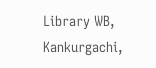Library WB, Kankurgachi,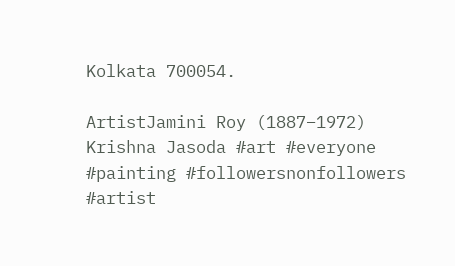Kolkata 700054.

ArtistJamini Roy (1887–1972) Krishna Jasoda #art #everyone #painting #followersnonfollowers #artist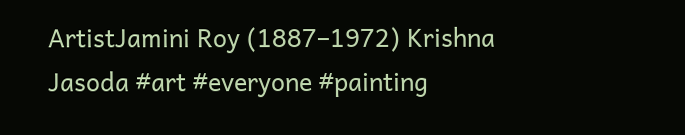ArtistJamini Roy (1887–1972) Krishna Jasoda #art #everyone #painting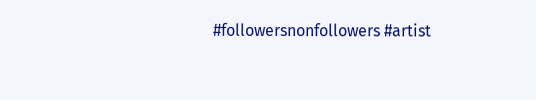#followersnonfollowers #artist